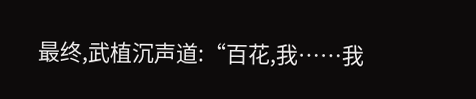最终,武植沉声道:“百花,我……我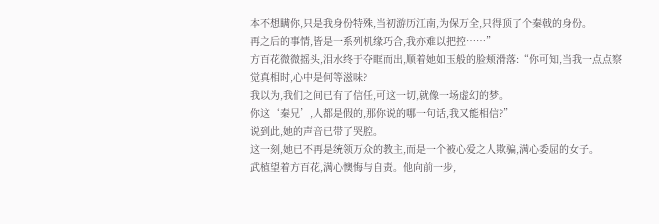本不想瞒你,只是我身份特殊,当初游历江南,为保万全,只得顶了个秦戟的身份。
再之后的事情,皆是一系列机缘巧合,我亦难以把控……”
方百花微微摇头,泪水终于夺眶而出,顺着她如玉般的脸颊滑落:“你可知,当我一点点察觉真相时,心中是何等滋味?
我以为,我们之间已有了信任,可这一切,就像一场虚幻的梦。
你这‘秦兄’,人都是假的,那你说的哪一句话,我又能相信?”
说到此,她的声音已带了哭腔。
这一刻,她已不再是统领万众的教主,而是一个被心爱之人欺骗,满心委屈的女子。
武植望着方百花,满心懊悔与自责。他向前一步,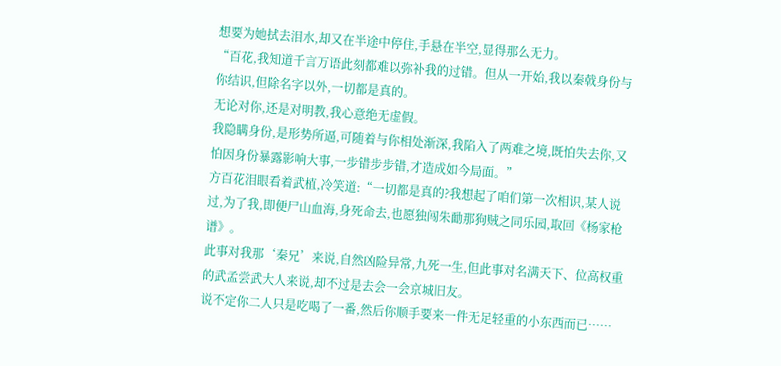想要为她拭去泪水,却又在半途中停住,手悬在半空,显得那么无力。
“百花,我知道千言万语此刻都难以弥补我的过错。但从一开始,我以秦戟身份与你结识,但除名字以外,一切都是真的。
无论对你,还是对明教,我心意绝无虚假。
我隐瞒身份,是形势所逼,可随着与你相处渐深,我陷入了两难之境,既怕失去你,又怕因身份暴露影响大事,一步错步步错,才造成如今局面。”
方百花泪眼看着武植,冷笑道:“一切都是真的?我想起了咱们第一次相识,某人说过,为了我,即便尸山血海,身死命去,也愿独闯朱勔那狗贼之同乐园,取回《杨家枪谱》。
此事对我那‘秦兄’来说,自然凶险异常,九死一生,但此事对名满天下、位高权重的武孟尝武大人来说,却不过是去会一会京城旧友。
说不定你二人只是吃喝了一番,然后你顺手要来一件无足轻重的小东西而已……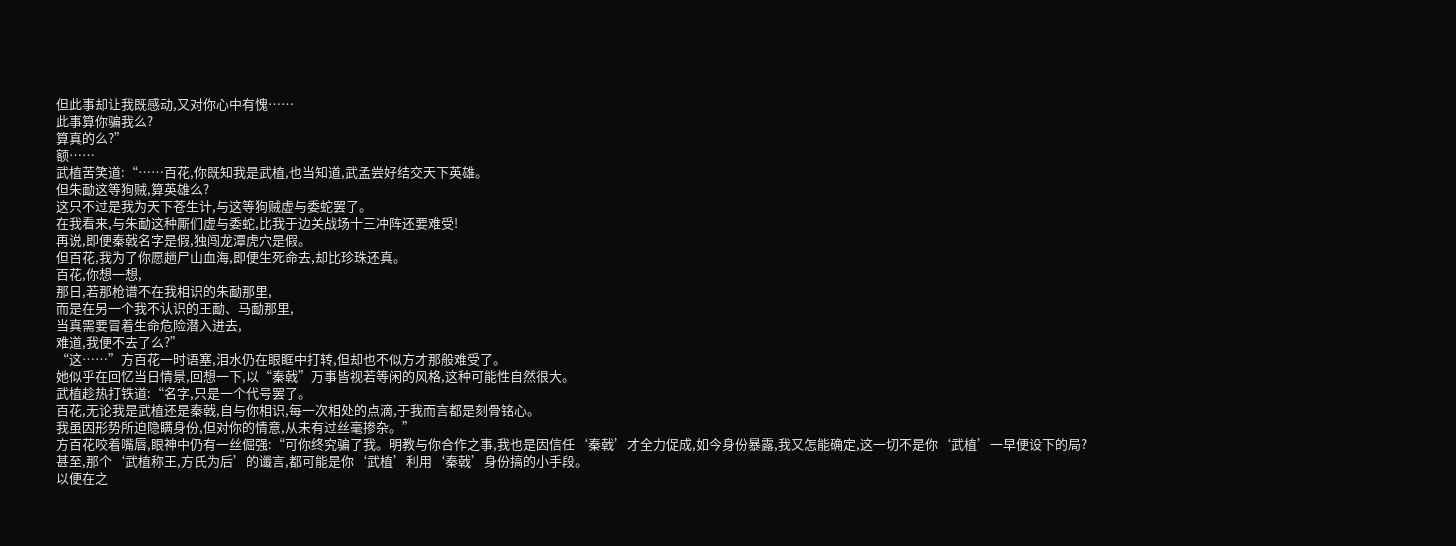但此事却让我既感动,又对你心中有愧……
此事算你骗我么?
算真的么?”
额……
武植苦笑道:“……百花,你既知我是武植,也当知道,武孟尝好结交天下英雄。
但朱勔这等狗贼,算英雄么?
这只不过是我为天下苍生计,与这等狗贼虚与委蛇罢了。
在我看来,与朱勔这种厮们虚与委蛇,比我于边关战场十三冲阵还要难受!
再说,即便秦戟名字是假,独闯龙潭虎穴是假。
但百花,我为了你愿趟尸山血海,即便生死命去,却比珍珠还真。
百花,你想一想,
那日,若那枪谱不在我相识的朱勔那里,
而是在另一个我不认识的王勔、马勔那里,
当真需要冒着生命危险潜入进去,
难道,我便不去了么?”
“这……”方百花一时语塞,泪水仍在眼眶中打转,但却也不似方才那般难受了。
她似乎在回忆当日情景,回想一下,以“秦戟”万事皆视若等闲的风格,这种可能性自然很大。
武植趁热打铁道:“名字,只是一个代号罢了。
百花,无论我是武植还是秦戟,自与你相识,每一次相处的点滴,于我而言都是刻骨铭心。
我虽因形势所迫隐瞒身份,但对你的情意,从未有过丝毫掺杂。”
方百花咬着嘴唇,眼神中仍有一丝倔强:“可你终究骗了我。明教与你合作之事,我也是因信任‘秦戟’才全力促成,如今身份暴露,我又怎能确定,这一切不是你‘武植’一早便设下的局?
甚至,那个‘武植称王,方氏为后’的谶言,都可能是你‘武植’利用‘秦戟’身份搞的小手段。
以便在之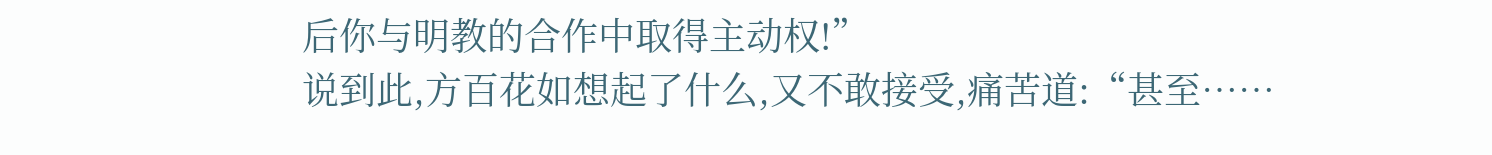后你与明教的合作中取得主动权!”
说到此,方百花如想起了什么,又不敢接受,痛苦道:“甚至……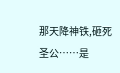那天降神铁,砸死圣公……是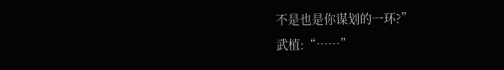不是也是你谋划的一环?”
武植:“……”